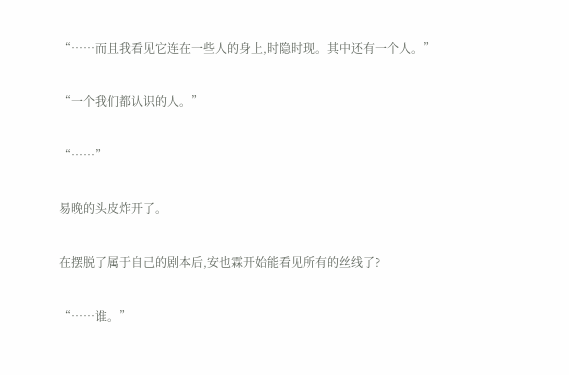“……而且我看见它连在一些人的身上,时隐时现。其中还有一个人。”

“一个我们都认识的人。”

“……”

易晚的头皮炸开了。

在摆脱了属于自己的剧本后,安也霖开始能看见所有的丝线了?

“……谁。”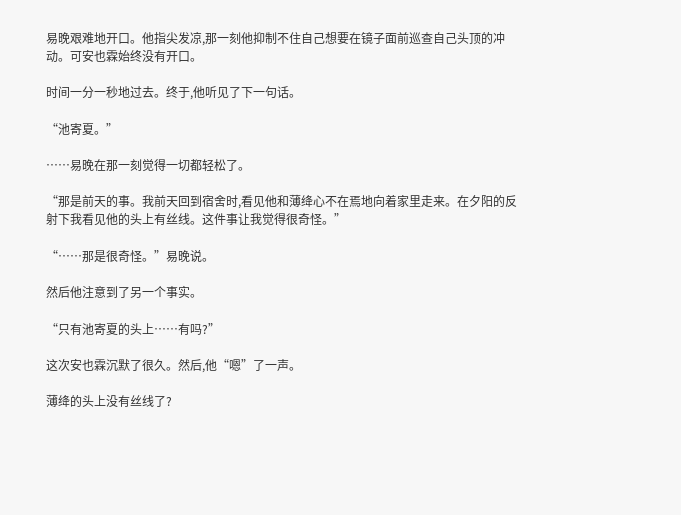易晚艰难地开口。他指尖发凉,那一刻他抑制不住自己想要在镜子面前巡查自己头顶的冲动。可安也霖始终没有开口。

时间一分一秒地过去。终于,他听见了下一句话。

“池寄夏。”

……易晚在那一刻觉得一切都轻松了。

“那是前天的事。我前天回到宿舍时,看见他和薄绛心不在焉地向着家里走来。在夕阳的反射下我看见他的头上有丝线。这件事让我觉得很奇怪。”

“……那是很奇怪。”易晚说。

然后他注意到了另一个事实。

“只有池寄夏的头上……有吗?”

这次安也霖沉默了很久。然后,他“嗯”了一声。

薄绛的头上没有丝线了?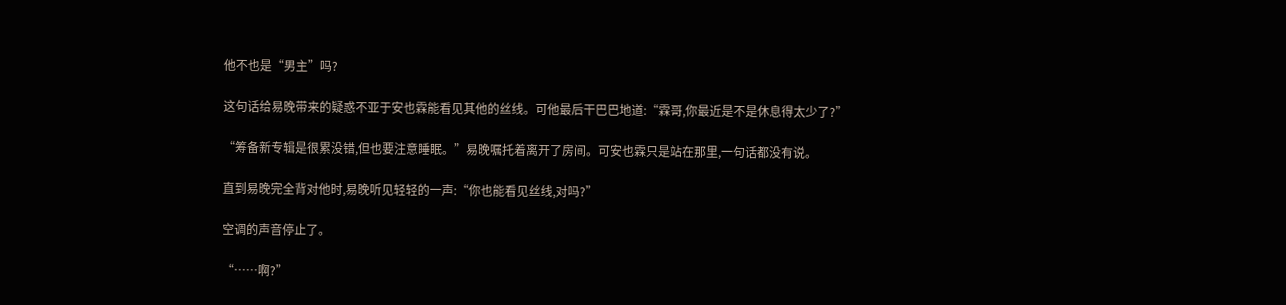他不也是“男主”吗?

这句话给易晚带来的疑惑不亚于安也霖能看见其他的丝线。可他最后干巴巴地道:“霖哥,你最近是不是休息得太少了?”

“筹备新专辑是很累没错,但也要注意睡眠。”易晚嘱托着离开了房间。可安也霖只是站在那里,一句话都没有说。

直到易晚完全背对他时,易晚听见轻轻的一声:“你也能看见丝线,对吗?”

空调的声音停止了。

“……啊?”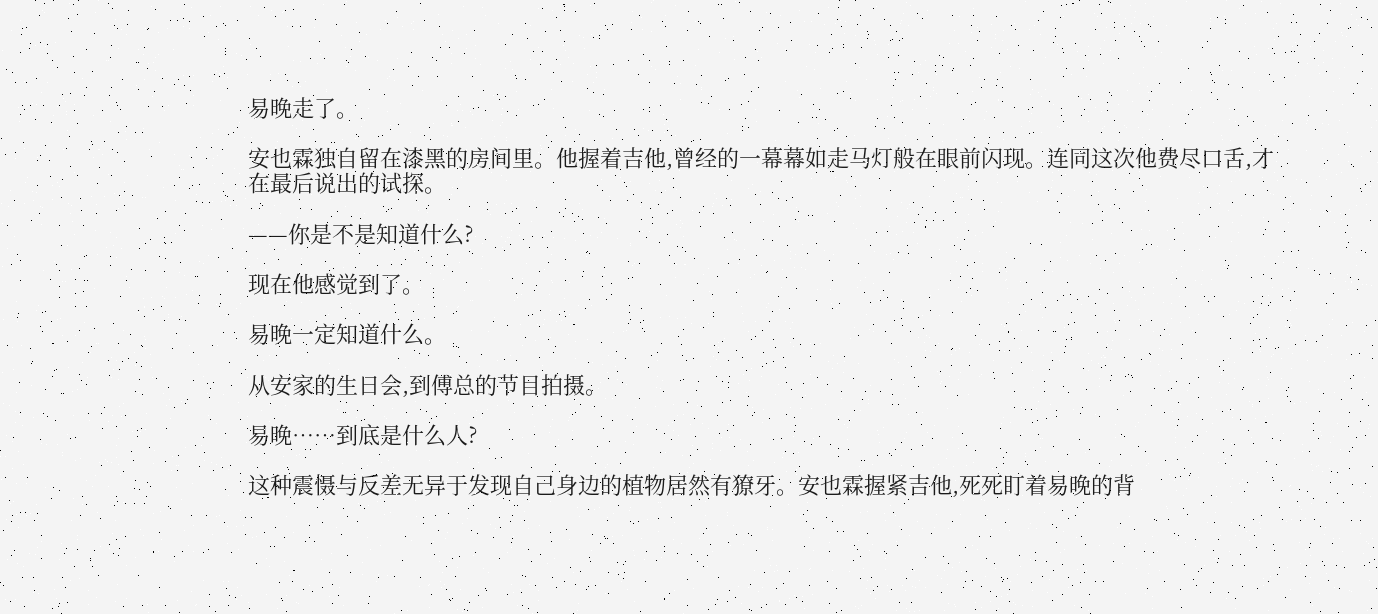易晚走了。

安也霖独自留在漆黑的房间里。他握着吉他,曾经的一幕幕如走马灯般在眼前闪现。连同这次他费尽口舌,才在最后说出的试探。

——你是不是知道什么?

现在他感觉到了。

易晚一定知道什么。

从安家的生日会,到傅总的节目拍摄。

易晚……到底是什么人?

这种震慑与反差无异于发现自己身边的植物居然有獠牙。安也霖握紧吉他,死死盯着易晚的背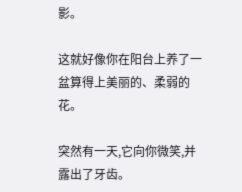影。

这就好像你在阳台上养了一盆算得上美丽的、柔弱的花。

突然有一天,它向你微笑,并露出了牙齿。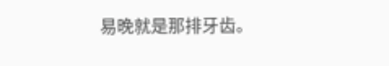易晚就是那排牙齿。